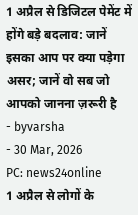1 अप्रैल से डिजिटल पेमेंट में होंगे बड़े बदलाव: जानें इसका आप पर क्या पड़ेगा असर; जानें वो सब जो आपको जानना ज़रूरी है
- byvarsha
- 30 Mar, 2026
PC: news24online
1 अप्रैल से लोगों के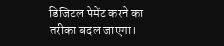डिजिटल पेमेंट करने का तरीका बदल जाएगा।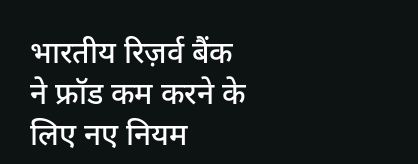भारतीय रिज़र्व बैंक ने फ्रॉड कम करने के लिए नए नियम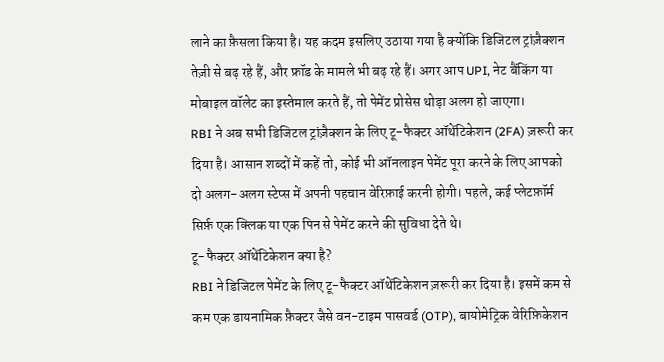लाने का फ़ैसला किया है। यह कदम इसलिए उठाया गया है क्योंकि डिजिटल ट्रांज़ैक्शन तेज़ी से बढ़ रहे हैं, और फ्रॉड के मामले भी बढ़ रहे हैं। अगर आप UPI, नेट बैंकिंग या मोबाइल वॉलेट का इस्तेमाल करते हैं, तो पेमेंट प्रोसेस थोड़ा अलग हो जाएगा।
RBI ने अब सभी डिजिटल ट्रांज़ैक्शन के लिए टू-फैक्टर ऑथेंटिकेशन (2FA) ज़रूरी कर दिया है। आसान शब्दों में कहें तो, कोई भी ऑनलाइन पेमेंट पूरा करने के लिए आपको दो अलग-अलग स्टेप्स में अपनी पहचान वेरिफ़ाई करनी होगी। पहले, कई प्लेटफ़ॉर्म सिर्फ़ एक क्लिक या एक पिन से पेमेंट करने की सुविधा देते थे।
टू-फैक्टर ऑथेंटिकेशन क्या है?
RBI ने डिजिटल पेमेंट के लिए टू-फैक्टर ऑथेंटिकेशन ज़रूरी कर दिया है। इसमें कम से कम एक डायनामिक फ़ैक्टर जैसे वन-टाइम पासवर्ड (OTP), बायोमेट्रिक वेरिफ़िकेशन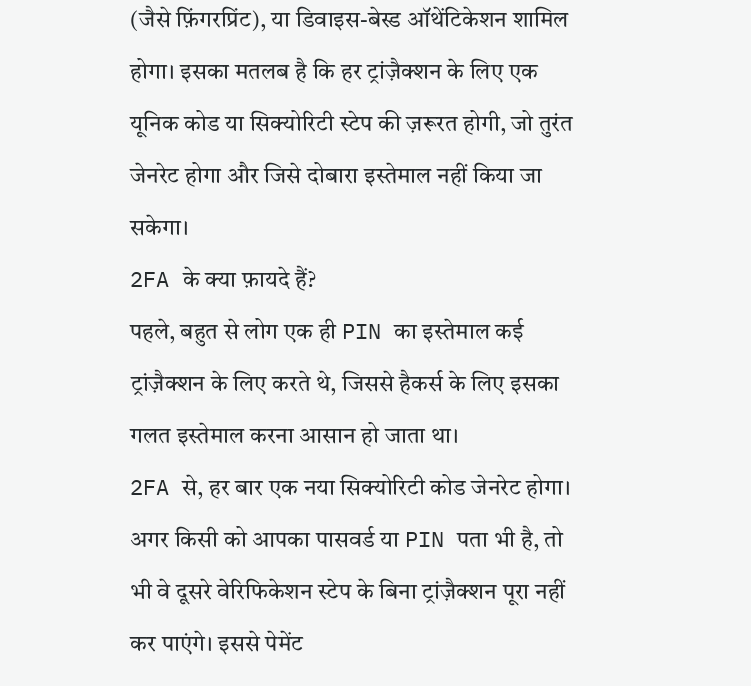(जैसे फ़िंगरप्रिंट), या डिवाइस-बेस्ड ऑथेंटिकेशन शामिल होगा। इसका मतलब है कि हर ट्रांज़ैक्शन के लिए एक यूनिक कोड या सिक्योरिटी स्टेप की ज़रूरत होगी, जो तुरंत जेनरेट होगा और जिसे दोबारा इस्तेमाल नहीं किया जा सकेगा।
2FA के क्या फ़ायदे हैं?
पहले, बहुत से लोग एक ही PIN का इस्तेमाल कई ट्रांज़ैक्शन के लिए करते थे, जिससे हैकर्स के लिए इसका गलत इस्तेमाल करना आसान हो जाता था।
2FA से, हर बार एक नया सिक्योरिटी कोड जेनरेट होगा। अगर किसी को आपका पासवर्ड या PIN पता भी है, तो भी वे दूसरे वेरिफिकेशन स्टेप के बिना ट्रांज़ैक्शन पूरा नहीं कर पाएंगे। इससे पेमेंट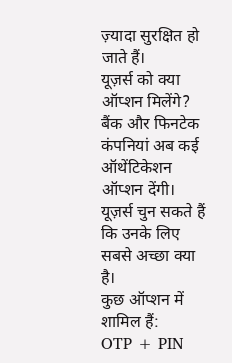ज़्यादा सुरक्षित हो जाते हैं।
यूज़र्स को क्या ऑप्शन मिलेंगे?
बैंक और फिनटेक कंपनियां अब कई ऑथेंटिकेशन ऑप्शन देंगी। यूज़र्स चुन सकते हैं कि उनके लिए सबसे अच्छा क्या है।
कुछ ऑप्शन में शामिल हैं:
OTP + PIN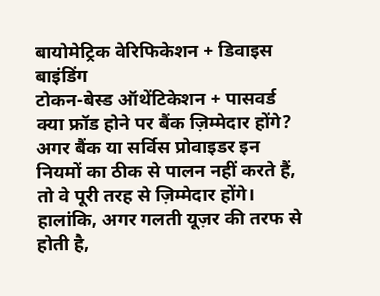बायोमेट्रिक वेरिफिकेशन + डिवाइस बाइंडिंग
टोकन-बेस्ड ऑथेंटिकेशन + पासवर्ड
क्या फ्रॉड होने पर बैंक ज़िम्मेदार होंगे?
अगर बैंक या सर्विस प्रोवाइडर इन नियमों का ठीक से पालन नहीं करते हैं, तो वे पूरी तरह से ज़िम्मेदार होंगे। हालांकि, अगर गलती यूज़र की तरफ से होती है,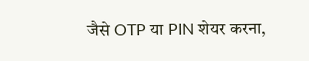जैसे OTP या PIN शेयर करना,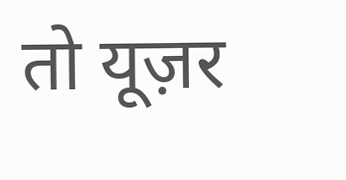तो यूज़र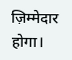ज़िम्मेदार होगा।